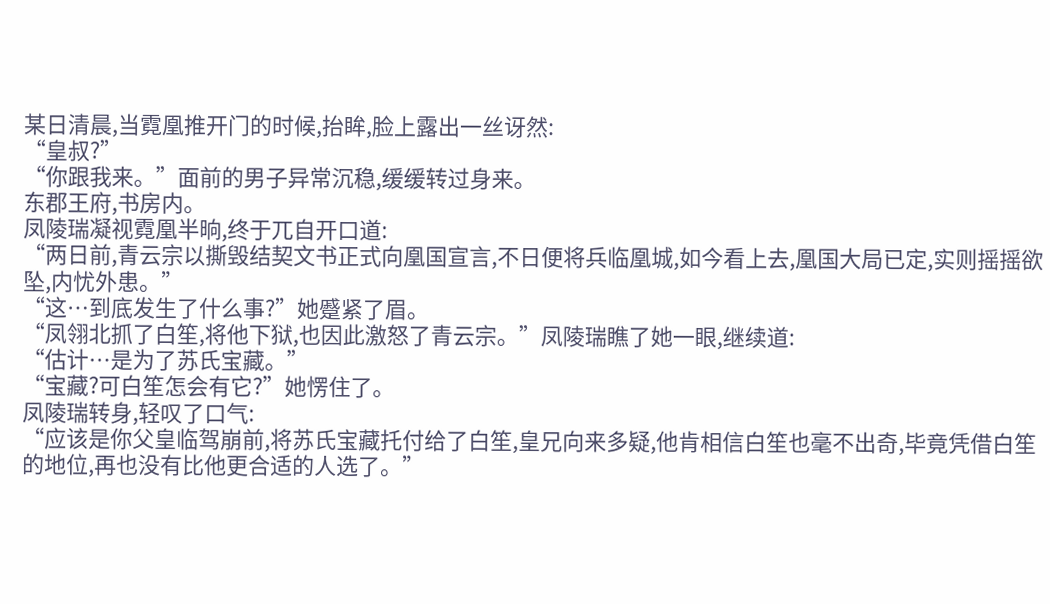某日清晨,当霓凰推开门的时候,抬眸,脸上露出一丝讶然:
“皇叔?”
“你跟我来。”面前的男子异常沉稳,缓缓转过身来。
东郡王府,书房内。
凤陵瑞凝视霓凰半晌,终于兀自开口道:
“两日前,青云宗以撕毁结契文书正式向凰国宣言,不日便将兵临凰城,如今看上去,凰国大局已定,实则摇摇欲坠,内忧外患。”
“这…到底发生了什么事?”她蹙紧了眉。
“凤翎北抓了白笙,将他下狱,也因此激怒了青云宗。”凤陵瑞瞧了她一眼,继续道:
“估计…是为了苏氏宝藏。”
“宝藏?可白笙怎会有它?”她愣住了。
凤陵瑞转身,轻叹了口气:
“应该是你父皇临驾崩前,将苏氏宝藏托付给了白笙,皇兄向来多疑,他肯相信白笙也毫不出奇,毕竟凭借白笙的地位,再也没有比他更合适的人选了。”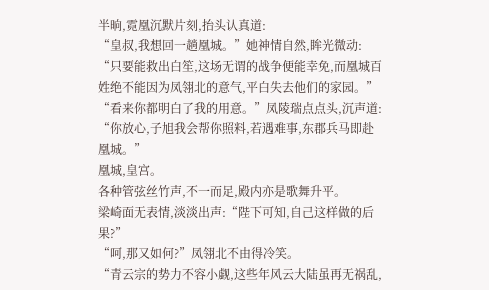半晌,霓凰沉默片刻,抬头认真道:
“皇叔,我想回一趟凰城。”她神情自然,眸光微动:
“只要能救出白笙,这场无谓的战争便能幸免,而凰城百姓绝不能因为凤翎北的意气,平白失去他们的家园。”
“看来你都明白了我的用意。”凤陵瑞点点头,沉声道:
“你放心,子旭我会帮你照料,若遇难事,东郡兵马即赴凰城。”
凰城,皇宫。
各种管弦丝竹声,不一而足,殿内亦是歌舞升平。
梁崎面无表情,淡淡出声:“陛下可知,自己这样做的后果?”
“呵,那又如何?”凤翎北不由得冷笑。
“青云宗的势力不容小觑,这些年风云大陆虽再无祸乱,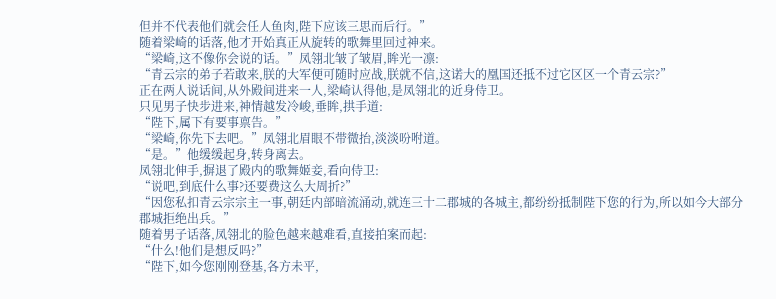但并不代表他们就会任人鱼肉,陛下应该三思而后行。”
随着梁崎的话落,他才开始真正从旋转的歌舞里回过神来。
“梁崎,这不像你会说的话。”凤翎北皱了皱眉,眸光一凛:
“青云宗的弟子若敢来,朕的大军便可随时应战,朕就不信,这诺大的凰国还抵不过它区区一个青云宗?”
正在两人说话间,从外殿间进来一人,梁崎认得他,是凤翎北的近身侍卫。
只见男子快步进来,神情越发冷峻,垂眸,拱手道:
“陛下,属下有要事禀告。”
“梁崎,你先下去吧。”凤翎北眉眼不带微抬,淡淡吩咐道。
“是。”他缓缓起身,转身离去。
凤翎北伸手,摒退了殿内的歌舞姬妾,看向侍卫:
“说吧,到底什么事?还要费这么大周折?”
“因您私扣青云宗宗主一事,朝廷内部暗流涌动,就连三十二郡城的各城主,都纷纷抵制陛下您的行为,所以如今大部分郡城拒绝出兵。”
随着男子话落,凤翎北的脸色越来越难看,直接拍案而起:
“什么!他们是想反吗?”
“陛下,如今您刚刚登基,各方未平,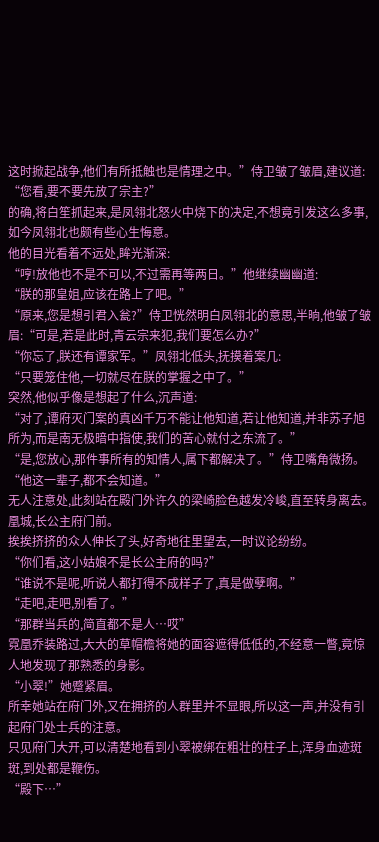这时掀起战争,他们有所抵触也是情理之中。”侍卫皱了皱眉,建议道:
“您看,要不要先放了宗主?”
的确,将白笙抓起来,是凤翎北怒火中烧下的决定,不想竟引发这么多事,如今凤翎北也颇有些心生悔意。
他的目光看着不远处,眸光渐深:
“哼!放他也不是不可以,不过需再等两日。”他继续幽幽道:
“朕的那皇姐,应该在路上了吧。”
“原来,您是想引君入瓮?”侍卫恍然明白凤翎北的意思,半晌,他皱了皱眉:“可是,若是此时,青云宗来犯,我们要怎么办?”
“你忘了,朕还有谭家军。”凤翎北低头,抚摸着案几:
“只要笼住他,一切就尽在朕的掌握之中了。”
突然,他似乎像是想起了什么,沉声道:
“对了,谭府灭门案的真凶千万不能让他知道,若让他知道,并非苏子旭所为,而是南无极暗中指使,我们的苦心就付之东流了。”
“是,您放心,那件事所有的知情人,属下都解决了。”侍卫嘴角微扬。
“他这一辈子,都不会知道。”
无人注意处,此刻站在殿门外许久的梁崎脸色越发冷峻,直至转身离去。
凰城,长公主府门前。
挨挨挤挤的众人伸长了头,好奇地往里望去,一时议论纷纷。
“你们看,这小姑娘不是长公主府的吗?”
“谁说不是呢,听说人都打得不成样子了,真是做孽啊。”
“走吧,走吧,别看了。”
“那群当兵的,简直都不是人…哎”
霓凰乔装路过,大大的草帽檐将她的面容遮得低低的,不经意一瞥,竟惊人地发现了那熟悉的身影。
“小翠!”她蹙紧眉。
所幸她站在府门外,又在拥挤的人群里并不显眼,所以这一声,并没有引起府门处士兵的注意。
只见府门大开,可以清楚地看到小翠被绑在粗壮的柱子上,浑身血迹斑斑,到处都是鞭伤。
“殿下…”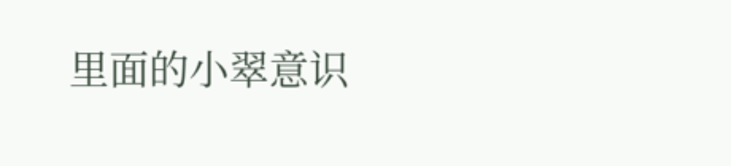里面的小翠意识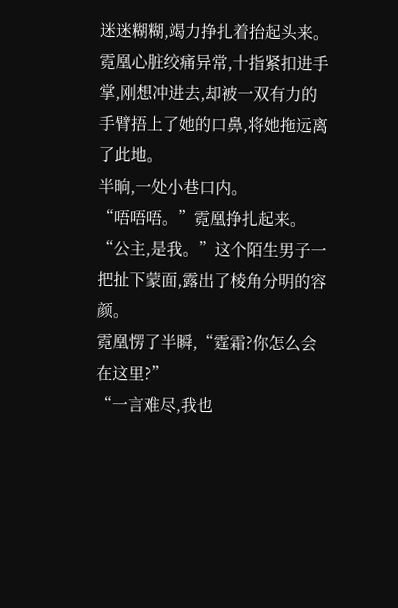迷迷糊糊,竭力挣扎着抬起头来。
霓凰心脏绞痛异常,十指紧扣进手掌,刚想冲进去,却被一双有力的手臂捂上了她的口鼻,将她拖远离了此地。
半晌,一处小巷口内。
“唔唔唔。”霓凰挣扎起来。
“公主,是我。”这个陌生男子一把扯下蒙面,露出了棱角分明的容颜。
霓凰愣了半瞬,“霆霜?你怎么会在这里?”
“一言难尽,我也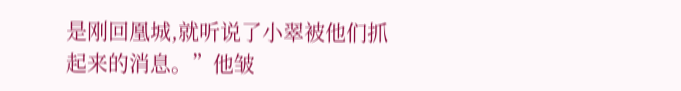是刚回凰城,就听说了小翠被他们抓起来的消息。”他皱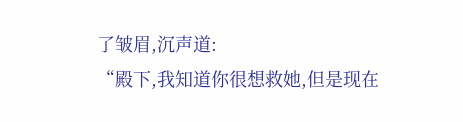了皱眉,沉声道:
“殿下,我知道你很想救她,但是现在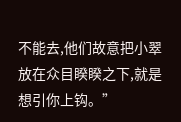不能去,他们故意把小翠放在众目睽睽之下,就是想引你上钩。”